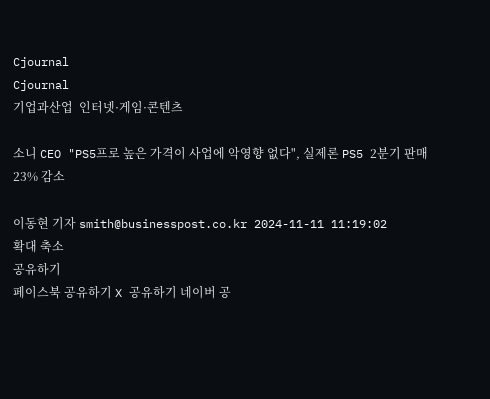Cjournal
Cjournal
기업과산업  인터넷·게임·콘텐츠

소니 CEO "PS5프로 높은 가격이 사업에 악영향 없다", 실제론 PS5 2분기 판매 23% 감소

이동현 기자 smith@businesspost.co.kr 2024-11-11 11:19:02
확대 축소
공유하기
페이스북 공유하기 X 공유하기 네이버 공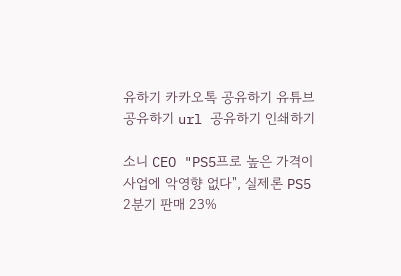유하기 카카오톡 공유하기 유튜브 공유하기 url 공유하기 인쇄하기

소니 CEO "PS5프로 높은 가격이 사업에 악영향 없다", 실제론 PS5 2분기 판매 23%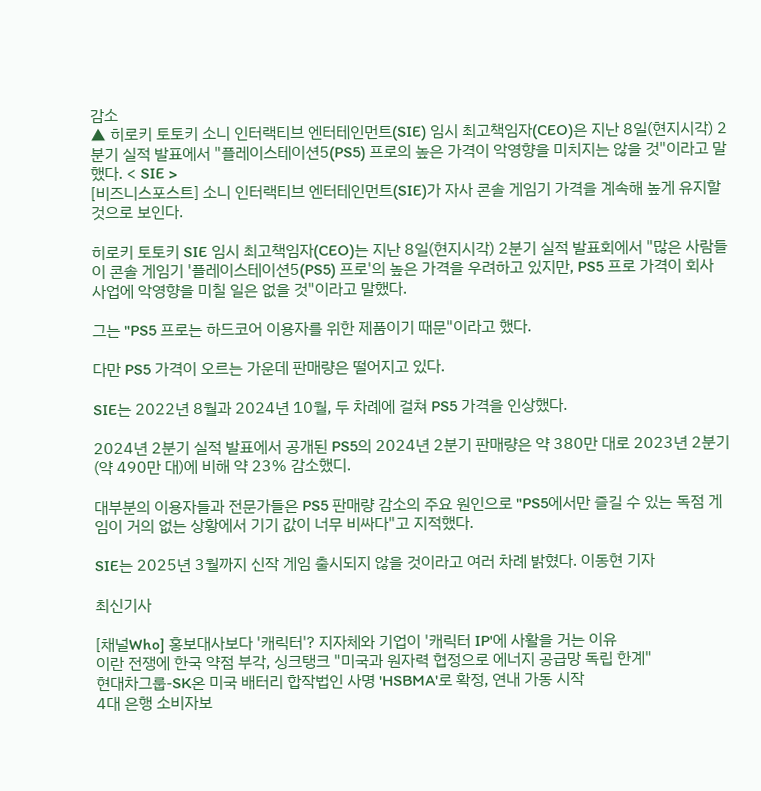감소
▲ 히로키 토토키 소니 인터랙티브 엔터테인먼트(SIE) 임시 최고책임자(CEO)은 지난 8일(현지시각) 2분기 실적 발표에서 "플레이스테이션5(PS5) 프로의 높은 가격이 악영향을 미치지는 않을 것"이라고 말했다. < SIE >
[비즈니스포스트] 소니 인터랙티브 엔터테인먼트(SIE)가 자사 콘솔 게임기 가격을 계속해 높게 유지할 것으로 보인다.

히로키 토토키 SIE 임시 최고책임자(CEO)는 지난 8일(현지시각) 2분기 실적 발표회에서 "많은 사람들이 콘솔 게임기 '플레이스테이션5(PS5) 프로'의 높은 가격을 우려하고 있지만, PS5 프로 가격이 회사 사업에 악영향을 미칠 일은 없을 것"이라고 말했다.

그는 "PS5 프로는 하드코어 이용자를 위한 제품이기 때문"이라고 했다.

다만 PS5 가격이 오르는 가운데 판매량은 떨어지고 있다.

SIE는 2022년 8월과 2024년 10월, 두 차례에 걸쳐 PS5 가격을 인상했다.

2024년 2분기 실적 발표에서 공개된 PS5의 2024년 2분기 판매량은 약 380만 대로 2023년 2분기(약 490만 대)에 비해 약 23% 감소했디.

대부분의 이용자들과 전문가들은 PS5 판매량 감소의 주요 원인으로 "PS5에서만 즐길 수 있는 독점 게임이 거의 없는 상황에서 기기 값이 너무 비싸다"고 지적했다.

SIE는 2025년 3월까지 신작 게임 출시되지 않을 것이라고 여러 차례 밝혔다. 이동현 기자

최신기사

[채널Who] 홍보대사보다 '캐릭터'? 지자체와 기업이 '캐릭터 IP'에 사활을 거는 이유
이란 전쟁에 한국 약점 부각, 싱크탱크 "미국과 원자력 협정으로 에너지 공급망 독립 한계"
현대차그룹-SK온 미국 배터리 합작법인 사명 'HSBMA'로 확정, 연내 가동 시작
4대 은행 소비자보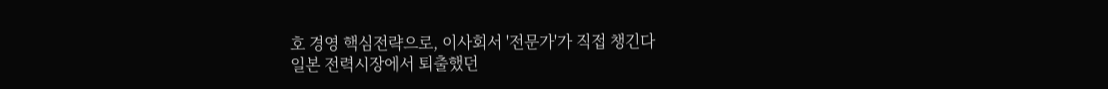호 경영 핵심전략으로, 이사회서 '전문가'가 직접 챙긴다
일본 전력시장에서 퇴출했던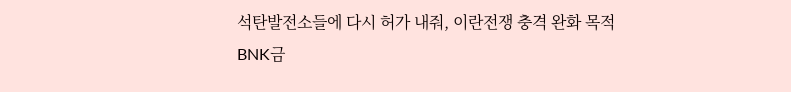석탄발전소들에 다시 허가 내줘, 이란전쟁 충격 완화 목적
BNK금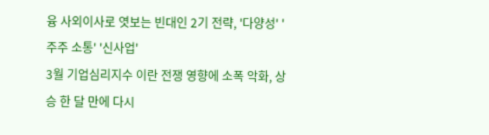융 사외이사로 엿보는 빈대인 2기 전략, '다양성' '주주 소통' '신사업'
3월 기업심리지수 이란 전쟁 영향에 소폭 악화, 상승 한 달 만에 다시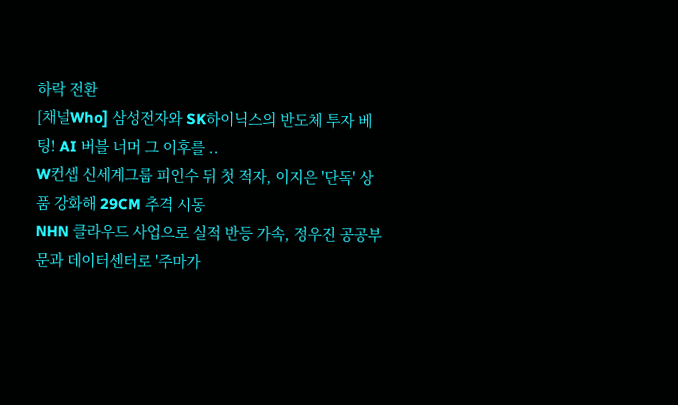하락 전환
[채널Who] 삼성전자와 SK하이닉스의 반도체 투자 베팅! AI 버블 너머 그 이후를 ..
W컨셉 신세계그룹 피인수 뒤 첫 적자, 이지은 '단독' 상품 강화해 29CM 추격 시동
NHN 클라우드 사업으로 실적 반등 가속, 정우진 공공부문과 데이터센터로 '주마가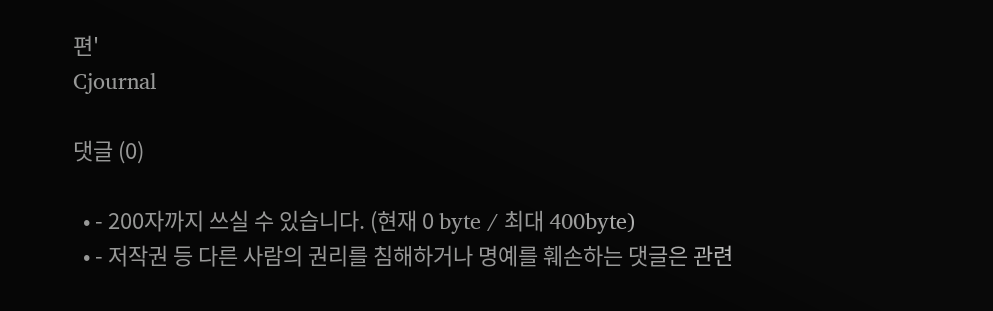편'
Cjournal

댓글 (0)

  • - 200자까지 쓰실 수 있습니다. (현재 0 byte / 최대 400byte)
  • - 저작권 등 다른 사람의 권리를 침해하거나 명예를 훼손하는 댓글은 관련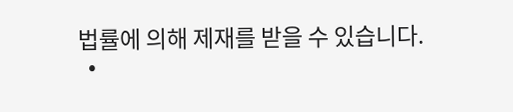법률에 의해 제재를 받을 수 있습니다.
  •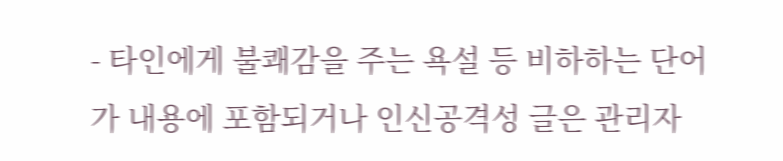- 타인에게 불쾌감을 주는 욕설 등 비하하는 단어가 내용에 포함되거나 인신공격성 글은 관리자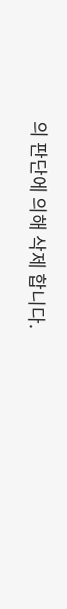의 판단에 의해 삭제 합니다.